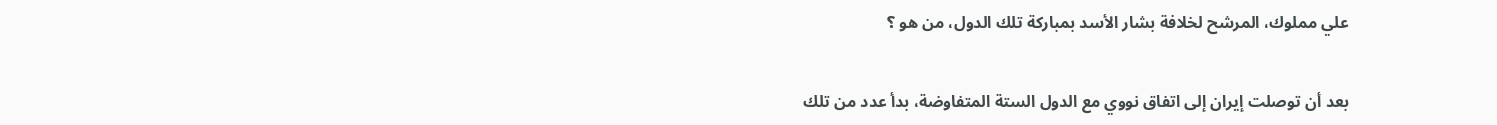علي مملوك، المرشح لخلافة بشار الأسد بمباركة تلك الدول، من هو ؟


بعد أن توصلت إيران إلى اتفاق نووي مع الدول الستة المتفاوضة، بدأ عدد من تلك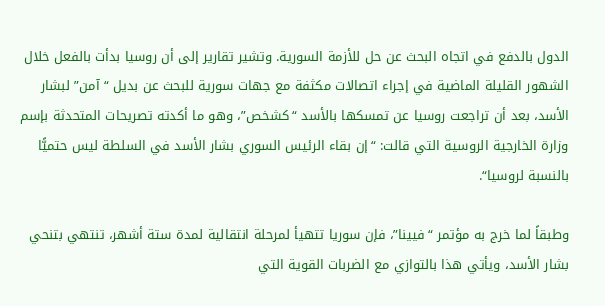الدول بالدفع في اتجاه البحث عن حل للأزمة السورية. وتشير تقارير إلى أن روسيا بدأت بالفعل خلال الشهور القليلة الماضية في إجراء اتصالات مكثفة مع جهات سورية للبحث عن بديل “آمن” لبشار الأسد، بعد أن تراجعت روسيا عن تمسكها بالأسد “كشخص”، وهو ما أكدته تصريحات المتحدثة بإسم وزارة الخارجية الروسية التي قالت: “إن بقاء الرئيس السوري بشار الأسد في السلطة ليس حتميًّا بالنسبة لروسيا“.

وطبقاً لما خرج به مؤتمر “فيينا”، فإن سوريا تتهيأ لمرحلة انتقالية لمدة ستة أشهر، تنتهي بتنحي بشار الأسد، ويأتي هذا بالتوازي مع الضربات القوية التي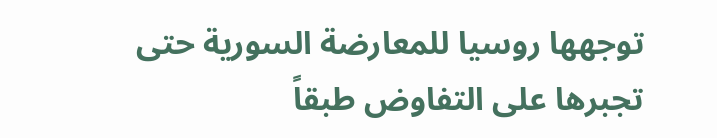توجهها روسيا للمعارضة السورية حتى تجبرها على التفاوض طبقاً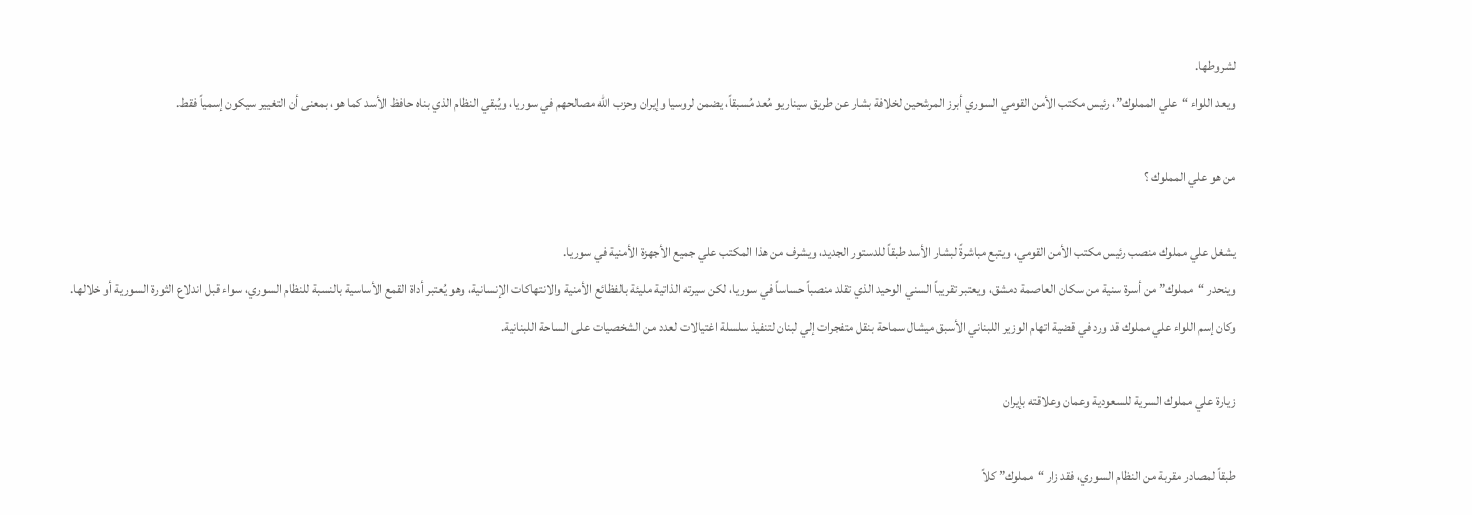لشروطها.
ويعد اللواء “علي المملوك”، رئيس مكتب الأمن القومي السوري أبرز المرشحين لخلافة بشار عن طريق سيناريو مُعد مُسبقاً، يضمن لروسيا وإيران وحزب الله مصالحهم في سوريا، ويُبقي النظام الذي بناه حافظ الأسد كما هو، بمعنى أن التغيير سيكون إسمياً فقط.

من هو علي المملوك ؟

يشغل علي مملوك منصب رئيس مكتب الأمن القومي، ويتبع مباشرةً لبشار الأسد طبقاً للدستور الجديد، ويشرف من هذا المكتب علي جميع الأجهزة الأمنية في سوريا.
وينحدر “مملوك” من أسرة سنية من سكان العاصمة دمشق، ويعتبر تقريباً السني الوحيد الذي تقلد منصباً حساساً في سوريا، لكن سيرته الذاتية مليئة بالفظائع الأمنية والانتهاكات الإنسانية، وهو يُعتبر أداة القمع الأساسية بالنسبة للنظام السوري، سواء قبل اندلاع الثورة السورية أو خلالها.
وكان إسم اللواء علي مملوك قد ورد في قضية اتهام الوزير اللبناني الأسبق ميشال سماحة بنقل متفجرات إلي لبنان لتنفيذ سلسلة اغتيالات لعدد من الشخصيات على الساحة اللبنانية.

زيارة علي مملوك السرية للسعودية وعمان وعلاقته بإيران

طبقاً لمصادر مقربة من النظام السوري، فقد زار “مملوك” كلاً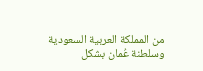من المملكة العربية السعودية وسلطنة عُمان بشكل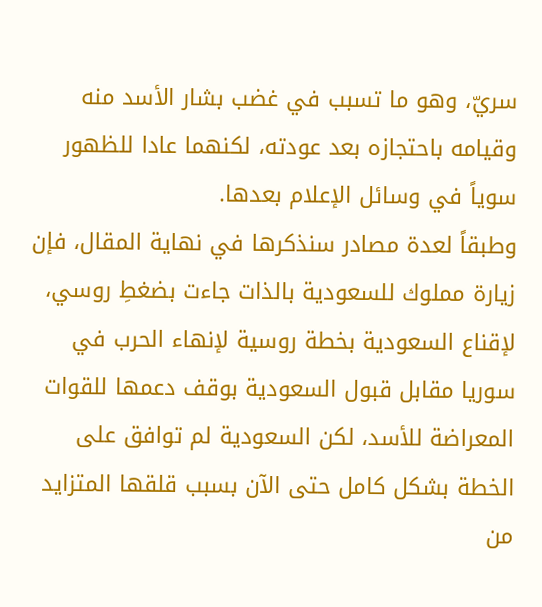سريّ، وهو ما تسبب في غضب بشار الأسد منه وقيامه باحتجازه بعد عودته، لكنهما عادا للظهور سوياً في وسائل الإعلام بعدها.
وطبقاً لعدة مصادر سنذكرها في نهاية المقال، فإن زيارة مملوك للسعودية بالذات جاءت بضغطِ روسي، لإقناع السعودية بخطة روسية لإنهاء الحرب في سوريا مقابل قبول السعودية بوقف دعمها للقوات المعراضة للأسد، لكن السعودية لم توافق على الخطة بشكل كامل حتى الآن بسبب قلقها المتزايد من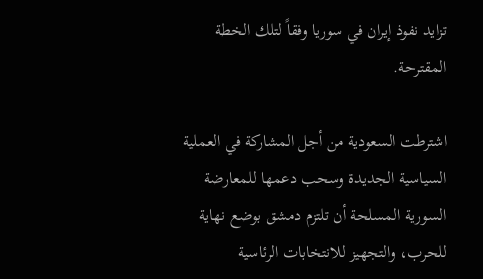تزايد نفوذ إيران في سوريا وفقاً لتلك الخطة المقترحة.

اشترطت السعودية من أجل المشاركة في العملية السياسية الجديدة وسحب دعمها للمعارضة السورية المسلحة أن تلتزم دمشق بوضع نهاية للحرب، والتجهيز للانتخابات الرئاسية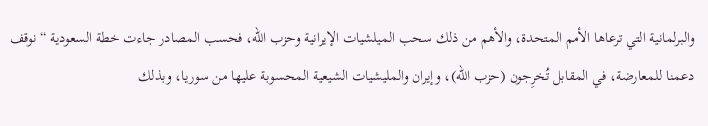والبرلمانية التي ترعاها الأمم المتحدة، والأهم من ذلك سحب الميلشيات الإيرانية وحزب الله، فحسب المصادر جاءت خطة السعودية “نوقف دعمنا للمعارضة، في المقابل تُخرِجون (حزب الله)، وإيران والمليشيات الشيعية المحسوبة عليها من سوريا، وبذلك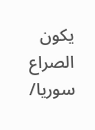يكون الصراع سوريا/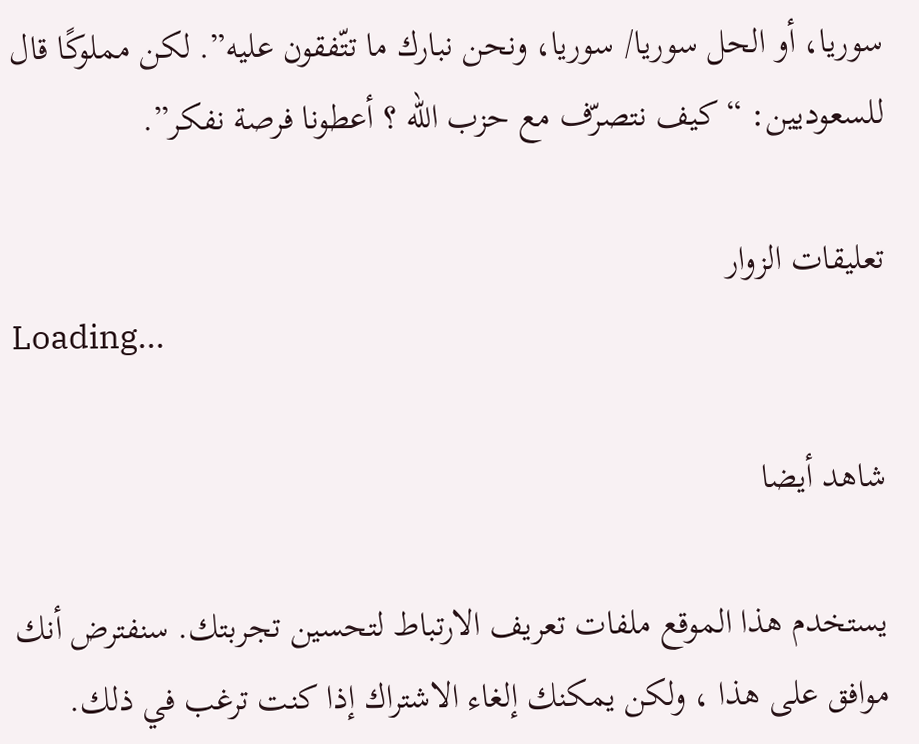سوريا، أو الحل سوريا/ سوريا، ونحن نبارك ما تتّفقون عليه”. لكن مملوكًا قال للسعوديين: “كيف نتصرّف مع حزب الله ؟ أعطونا فرصة نفكر”.

تعليقات الزوار
Loading...

شاهد أيضا

يستخدم هذا الموقع ملفات تعريف الارتباط لتحسين تجربتك. سنفترض أنك موافق على هذا ، ولكن يمكنك إلغاء الاشتراك إذا كنت ترغب في ذلك.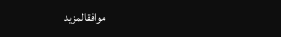موافقالمزيد